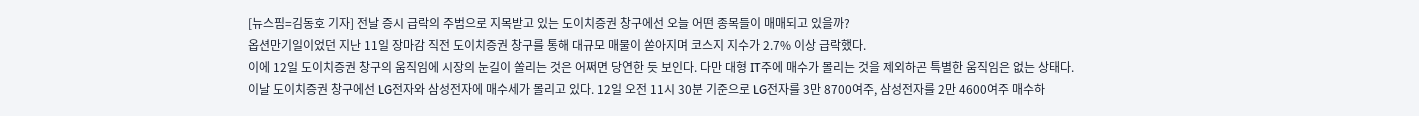[뉴스핌=김동호 기자] 전날 증시 급락의 주범으로 지목받고 있는 도이치증권 창구에선 오늘 어떤 종목들이 매매되고 있을까?
옵션만기일이었던 지난 11일 장마감 직전 도이치증권 창구를 통해 대규모 매물이 쏟아지며 코스지 지수가 2.7% 이상 급락했다.
이에 12일 도이치증권 창구의 움직임에 시장의 눈길이 쏠리는 것은 어쩌면 당연한 듯 보인다. 다만 대형 IT주에 매수가 몰리는 것을 제외하곤 특별한 움직임은 없는 상태다.
이날 도이치증권 창구에선 LG전자와 삼성전자에 매수세가 몰리고 있다. 12일 오전 11시 30분 기준으로 LG전자를 3만 8700여주, 삼성전자를 2만 4600여주 매수하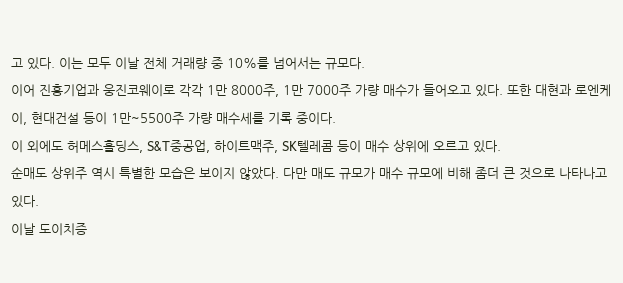고 있다. 이는 모두 이날 전체 거래량 중 10%를 넘어서는 규모다.
이어 진흥기업과 웅진코웨이로 각각 1만 8000주, 1만 7000주 가량 매수가 들어오고 있다. 또한 대현과 로엔케이, 현대건설 등이 1만~5500주 가량 매수세를 기록 중이다.
이 외에도 허메스홀딩스, S&T중공업, 하이트맥주, SK텔레콤 등이 매수 상위에 오르고 있다.
순매도 상위주 역시 특별한 모습은 보이지 않았다. 다만 매도 규모가 매수 규모에 비해 좀더 큰 것으로 나타나고 있다.
이날 도이치증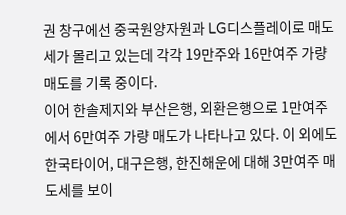권 창구에선 중국원양자원과 LG디스플레이로 매도세가 몰리고 있는데 각각 19만주와 16만여주 가량 매도를 기록 중이다.
이어 한솔제지와 부산은행, 외환은행으로 1만여주에서 6만여주 가량 매도가 나타나고 있다. 이 외에도 한국타이어, 대구은행, 한진해운에 대해 3만여주 매도세를 보이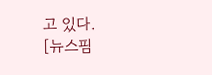고 있다.
[뉴스핌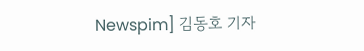Newspim] 김동호 기자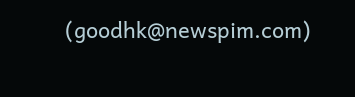(goodhk@newspim.com)